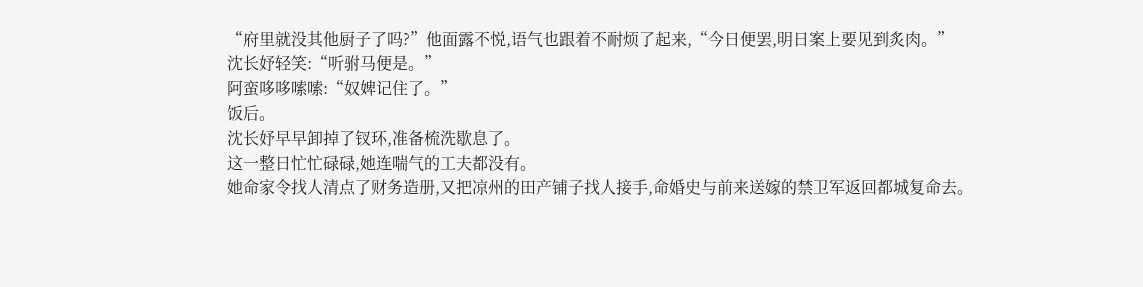“府里就没其他厨子了吗?”他面露不悦,语气也跟着不耐烦了起来,“今日便罢,明日案上要见到炙肉。”
沈长妤轻笑:“听驸马便是。”
阿蛮哆哆嗦嗦:“奴婢记住了。”
饭后。
沈长妤早早卸掉了钗环,准备梳洗歇息了。
这一整日忙忙碌碌,她连喘气的工夫都没有。
她命家令找人清点了财务造册,又把凉州的田产铺子找人接手,命婚史与前来送嫁的禁卫军返回都城复命去。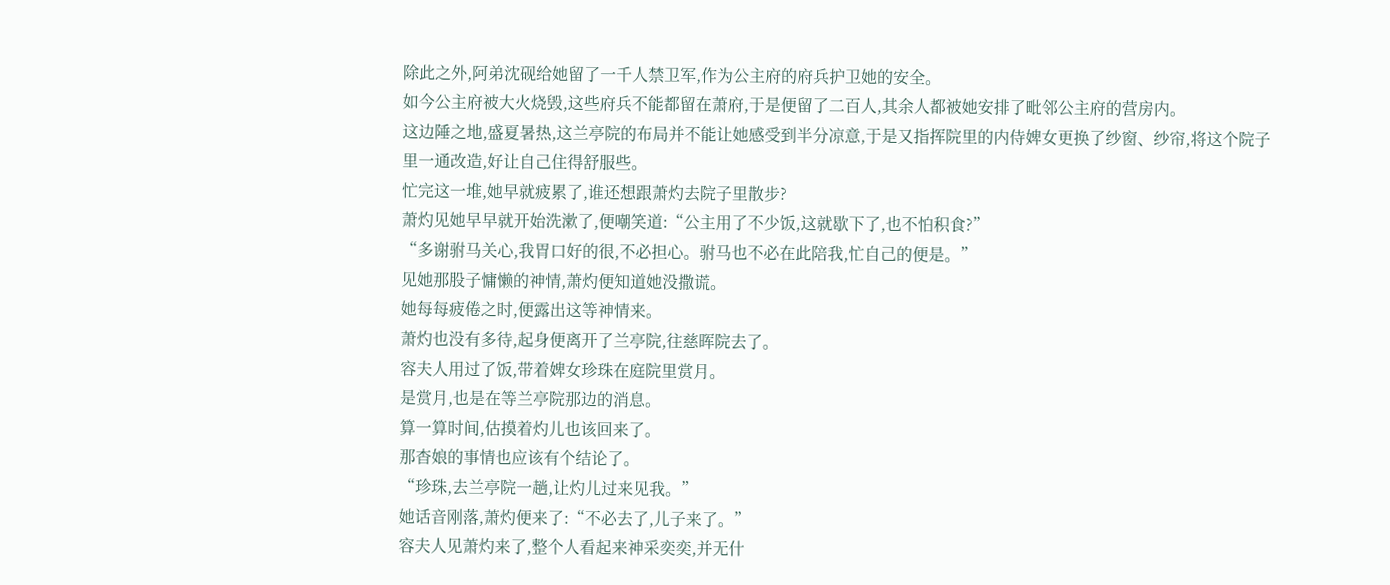除此之外,阿弟沈砚给她留了一千人禁卫军,作为公主府的府兵护卫她的安全。
如今公主府被大火烧毁,这些府兵不能都留在萧府,于是便留了二百人,其余人都被她安排了毗邻公主府的营房内。
这边陲之地,盛夏暑热,这兰亭院的布局并不能让她感受到半分凉意,于是又指挥院里的内侍婢女更换了纱窗、纱帘,将这个院子里一通改造,好让自己住得舒服些。
忙完这一堆,她早就疲累了,谁还想跟萧灼去院子里散步?
萧灼见她早早就开始洗漱了,便嘲笑道:“公主用了不少饭,这就歇下了,也不怕积食?”
“多谢驸马关心,我胃口好的很,不必担心。驸马也不必在此陪我,忙自己的便是。”
见她那股子慵懒的神情,萧灼便知道她没撒谎。
她每每疲倦之时,便露出这等神情来。
萧灼也没有多待,起身便离开了兰亭院,往慈晖院去了。
容夫人用过了饭,带着婢女珍珠在庭院里赏月。
是赏月,也是在等兰亭院那边的消息。
算一算时间,估摸着灼儿也该回来了。
那杳娘的事情也应该有个结论了。
“珍珠,去兰亭院一趟,让灼儿过来见我。”
她话音刚落,萧灼便来了:“不必去了,儿子来了。”
容夫人见萧灼来了,整个人看起来神采奕奕,并无什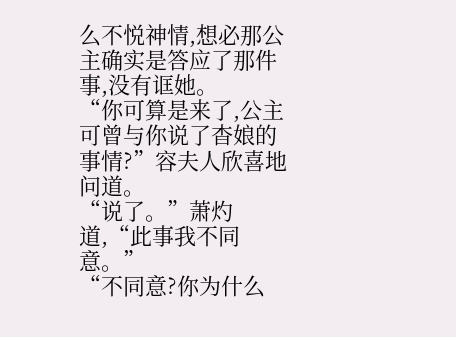么不悦神情,想必那公主确实是答应了那件事,没有诓她。
“你可算是来了,公主可曾与你说了杳娘的事情?”容夫人欣喜地问道。
“说了。”萧灼道,“此事我不同意。”
“不同意?你为什么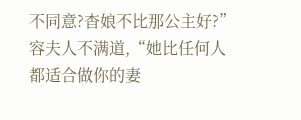不同意?杳娘不比那公主好?”容夫人不满道,“她比任何人都适合做你的妻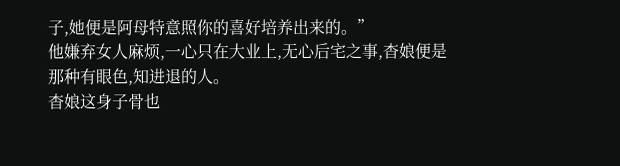子,她便是阿母特意照你的喜好培养出来的。”
他嫌弃女人麻烦,一心只在大业上,无心后宅之事,杳娘便是那种有眼色,知进退的人。
杳娘这身子骨也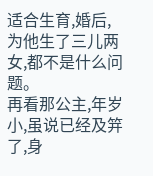适合生育,婚后,为他生了三儿两女,都不是什么问题。
再看那公主,年岁小,虽说已经及笄了,身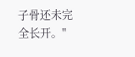子骨还未完全长开。"